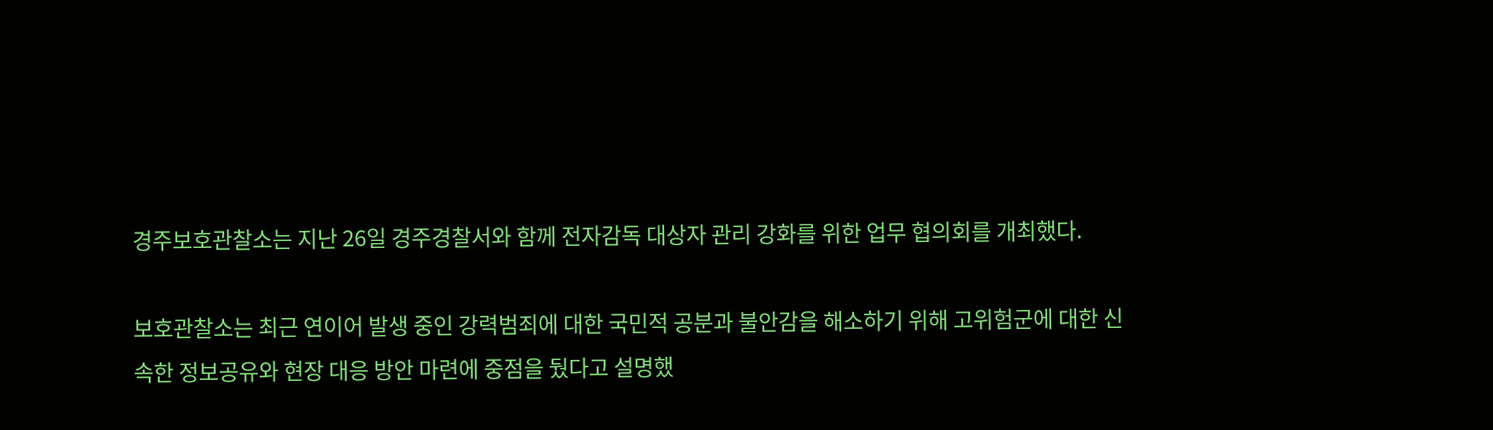경주보호관찰소는 지난 26일 경주경찰서와 함께 전자감독 대상자 관리 강화를 위한 업무 협의회를 개최했다.

보호관찰소는 최근 연이어 발생 중인 강력범죄에 대한 국민적 공분과 불안감을 해소하기 위해 고위험군에 대한 신속한 정보공유와 현장 대응 방안 마련에 중점을 뒀다고 설명했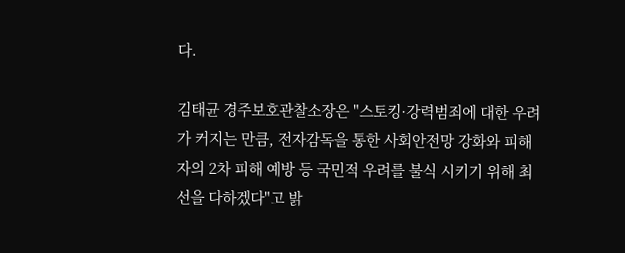다.

김태균 경주보호관찰소장은 "스토킹·강력범죄에 대한 우려가 커지는 만큼, 전자감독을 통한 사회안전망 강화와 피해자의 2차 피해 예방 등 국민적 우려를 불식 시키기 위해 최선을 다하겠다"고 밝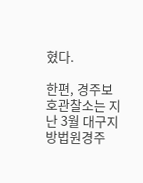혔다.

한편, 경주보호관찰소는 지난 3월 대구지방법원경주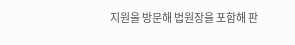지원을 방문해 법원장을 포함해 판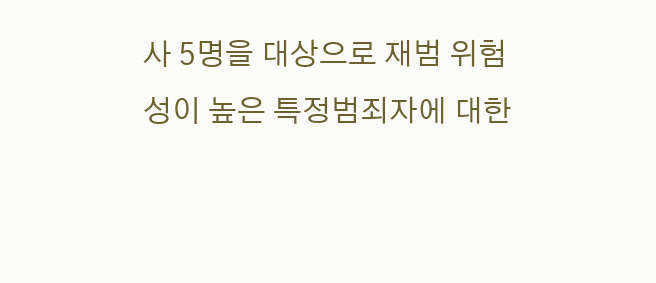사 5명을 대상으로 재범 위험성이 높은 특정범죄자에 대한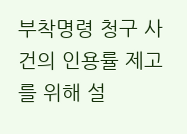부착명령 청구 사건의 인용률 제고를 위해 설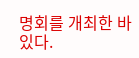명회를 개최한 바 있다.